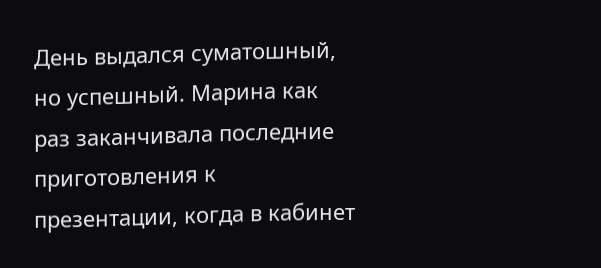День выдался суматошный, но успешный. Марина как раз заканчивала последние приготовления к презентации, когда в кабинет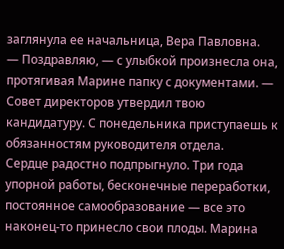заглянула ее начальница, Вера Павловна.
— Поздравляю, — с улыбкой произнесла она, протягивая Марине папку с документами. — Совет директоров утвердил твою кандидатуру. С понедельника приступаешь к обязанностям руководителя отдела.
Сердце радостно подпрыгнуло. Три года упорной работы, бесконечные переработки, постоянное самообразование — все это наконец-то принесло свои плоды. Марина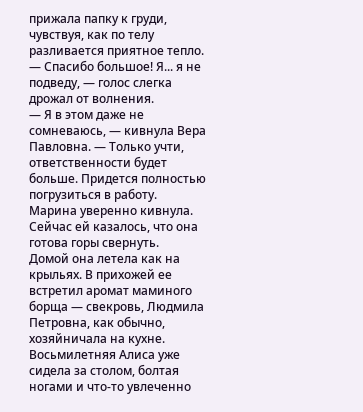прижала папку к груди, чувствуя, как по телу разливается приятное тепло.
— Спасибо большое! Я... я не подведу, — голос слегка дрожал от волнения.
— Я в этом даже не сомневаюсь, — кивнула Вера Павловна. — Только учти, ответственности будет больше. Придется полностью погрузиться в работу.
Марина уверенно кивнула. Сейчас ей казалось, что она готова горы свернуть.
Домой она летела как на крыльях. В прихожей ее встретил аромат маминого борща — свекровь, Людмила Петровна, как обычно, хозяйничала на кухне. Восьмилетняя Алиса уже сидела за столом, болтая ногами и что-то увлеченно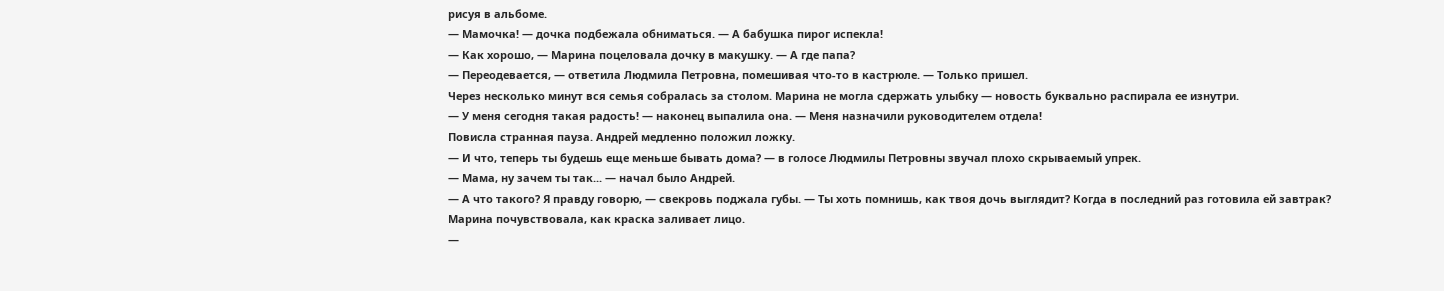рисуя в альбоме.
— Мамочка! — дочка подбежала обниматься. — А бабушка пирог испекла!
— Как хорошо, — Марина поцеловала дочку в макушку. — А где папа?
— Переодевается, — ответила Людмила Петровна, помешивая что-то в кастрюле. — Только пришел.
Через несколько минут вся семья собралась за столом. Марина не могла сдержать улыбку — новость буквально распирала ее изнутри.
— У меня сегодня такая радость! — наконец выпалила она. — Меня назначили руководителем отдела!
Повисла странная пауза. Андрей медленно положил ложку.
— И что, теперь ты будешь еще меньше бывать дома? — в голосе Людмилы Петровны звучал плохо скрываемый упрек.
— Мама, ну зачем ты так... — начал было Андрей.
— А что такого? Я правду говорю, — свекровь поджала губы. — Ты хоть помнишь, как твоя дочь выглядит? Когда в последний раз готовила ей завтрак?
Марина почувствовала, как краска заливает лицо.
—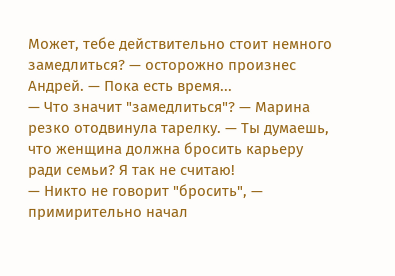Может, тебе действительно стоит немного замедлиться? — осторожно произнес Андрей. — Пока есть время...
— Что значит "замедлиться"? — Марина резко отодвинула тарелку. — Ты думаешь, что женщина должна бросить карьеру ради семьи? Я так не считаю!
— Никто не говорит "бросить", — примирительно начал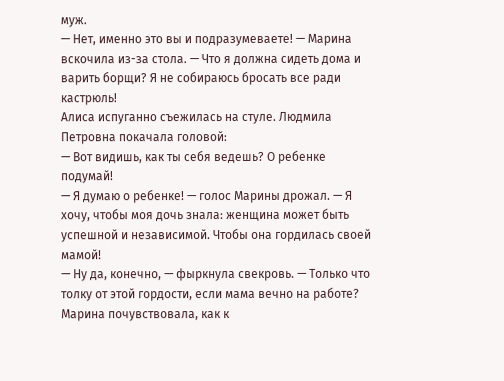муж.
— Нет, именно это вы и подразумеваете! — Марина вскочила из-за стола. — Что я должна сидеть дома и варить борщи? Я не собираюсь бросать все ради кастрюль!
Алиса испуганно съежилась на стуле. Людмила Петровна покачала головой:
— Вот видишь, как ты себя ведешь? О ребенке подумай!
— Я думаю о ребенке! — голос Марины дрожал. — Я хочу, чтобы моя дочь знала: женщина может быть успешной и независимой. Чтобы она гордилась своей мамой!
— Ну да, конечно, — фыркнула свекровь. — Только что толку от этой гордости, если мама вечно на работе?
Марина почувствовала, как к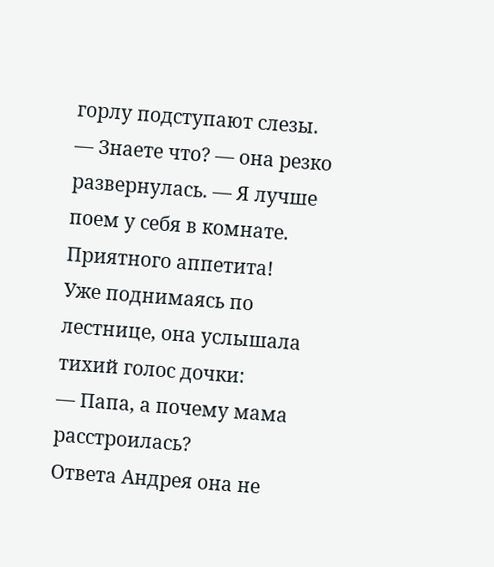горлу подступают слезы.
— Знаете что? — она резко развернулась. — Я лучше поем у себя в комнате. Приятного аппетита!
Уже поднимаясь по лестнице, она услышала тихий голос дочки:
— Папа, а почему мама расстроилась?
Ответа Андрея она не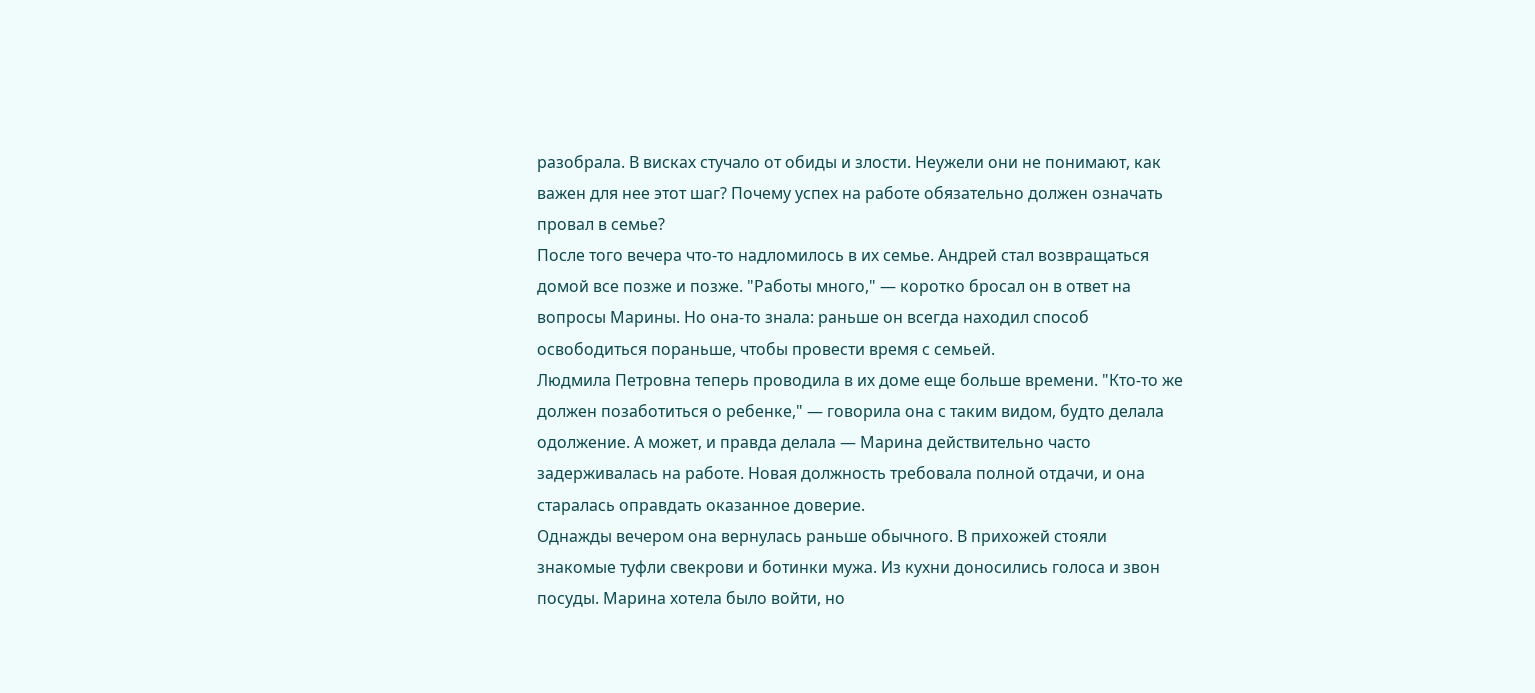разобрала. В висках стучало от обиды и злости. Неужели они не понимают, как важен для нее этот шаг? Почему успех на работе обязательно должен означать провал в семье?
После того вечера что-то надломилось в их семье. Андрей стал возвращаться домой все позже и позже. "Работы много," — коротко бросал он в ответ на вопросы Марины. Но она-то знала: раньше он всегда находил способ освободиться пораньше, чтобы провести время с семьей.
Людмила Петровна теперь проводила в их доме еще больше времени. "Кто-то же должен позаботиться о ребенке," — говорила она с таким видом, будто делала одолжение. А может, и правда делала — Марина действительно часто задерживалась на работе. Новая должность требовала полной отдачи, и она старалась оправдать оказанное доверие.
Однажды вечером она вернулась раньше обычного. В прихожей стояли знакомые туфли свекрови и ботинки мужа. Из кухни доносились голоса и звон посуды. Марина хотела было войти, но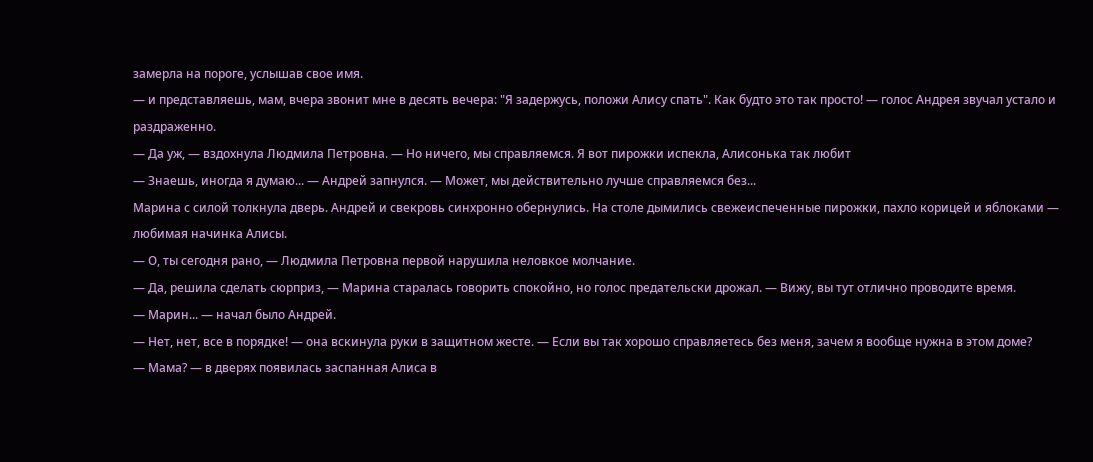замерла на пороге, услышав свое имя.
— и представляешь, мам, вчера звонит мне в десять вечера: "Я задержусь, положи Алису спать". Как будто это так просто! — голос Андрея звучал устало и раздраженно.
— Да уж, — вздохнула Людмила Петровна. — Но ничего, мы справляемся. Я вот пирожки испекла, Алисонька так любит
— Знаешь, иногда я думаю... — Андрей запнулся. — Может, мы действительно лучше справляемся без...
Марина с силой толкнула дверь. Андрей и свекровь синхронно обернулись. На столе дымились свежеиспеченные пирожки, пахло корицей и яблоками — любимая начинка Алисы.
— О, ты сегодня рано, — Людмила Петровна первой нарушила неловкое молчание.
— Да, решила сделать сюрприз, — Марина старалась говорить спокойно, но голос предательски дрожал. — Вижу, вы тут отлично проводите время.
— Марин... — начал было Андрей.
— Нет, нет, все в порядке! — она вскинула руки в защитном жесте. — Если вы так хорошо справляетесь без меня, зачем я вообще нужна в этом доме?
— Мама? — в дверях появилась заспанная Алиса в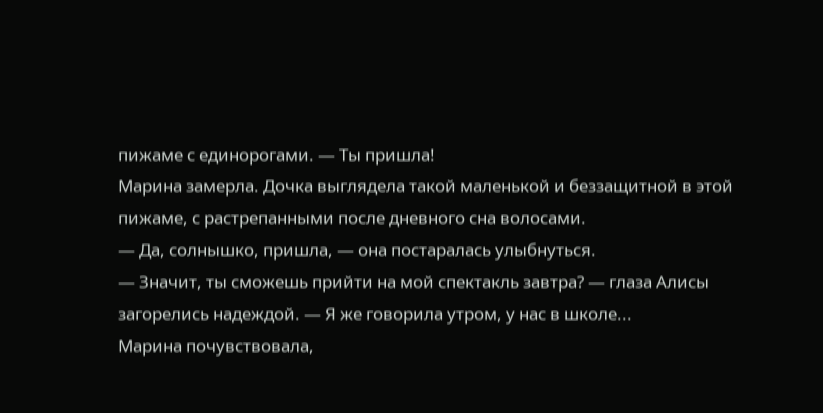пижаме с единорогами. — Ты пришла!
Марина замерла. Дочка выглядела такой маленькой и беззащитной в этой пижаме, с растрепанными после дневного сна волосами.
— Да, солнышко, пришла, — она постаралась улыбнуться.
— Значит, ты сможешь прийти на мой спектакль завтра? — глаза Алисы загорелись надеждой. — Я же говорила утром, у нас в школе...
Марина почувствовала,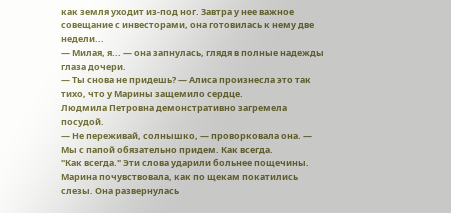как земля уходит из-под ног. Завтра у нее важное совещание с инвесторами, она готовилась к нему две недели...
— Милая, я... — она запнулась, глядя в полные надежды глаза дочери.
— Ты снова не придешь? — Алиса произнесла это так тихо, что у Марины защемило сердце.
Людмила Петровна демонстративно загремела посудой.
— Не переживай, солнышко, — проворковала она. — Мы с папой обязательно придем. Как всегда.
"Как всегда." Эти слова ударили больнее пощечины. Марина почувствовала, как по щекам покатились слезы. Она развернулась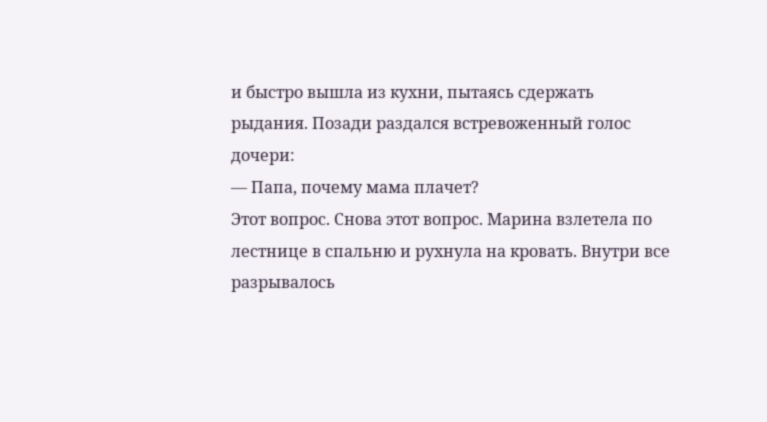и быстро вышла из кухни, пытаясь сдержать рыдания. Позади раздался встревоженный голос дочери:
— Папа, почему мама плачет?
Этот вопрос. Снова этот вопрос. Марина взлетела по лестнице в спальню и рухнула на кровать. Внутри все разрывалось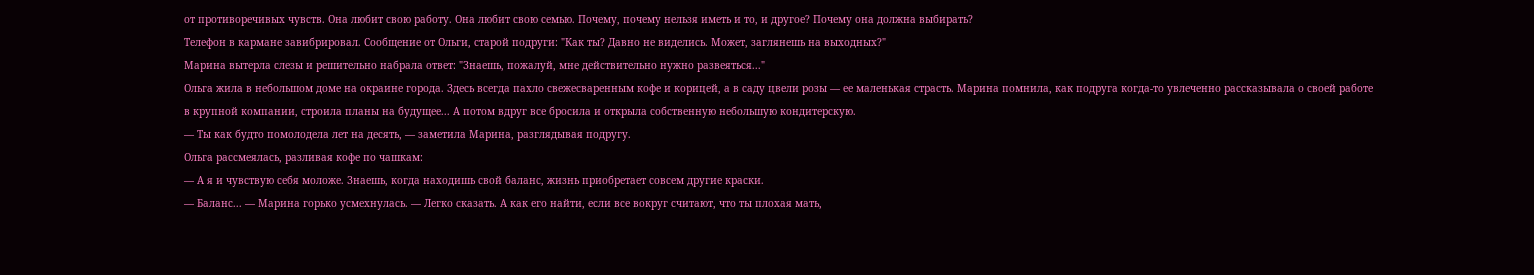от противоречивых чувств. Она любит свою работу. Она любит свою семью. Почему, почему нельзя иметь и то, и другое? Почему она должна выбирать?
Телефон в кармане завибрировал. Сообщение от Ольги, старой подруги: "Как ты? Давно не виделись. Может, заглянешь на выходных?"
Марина вытерла слезы и решительно набрала ответ: "Знаешь, пожалуй, мне действительно нужно развеяться..."
Ольга жила в небольшом доме на окраине города. Здесь всегда пахло свежесваренным кофе и корицей, а в саду цвели розы — ее маленькая страсть. Марина помнила, как подруга когда-то увлеченно рассказывала о своей работе в крупной компании, строила планы на будущее... А потом вдруг все бросила и открыла собственную небольшую кондитерскую.
— Ты как будто помолодела лет на десять, — заметила Марина, разглядывая подругу.
Ольга рассмеялась, разливая кофе по чашкам:
— А я и чувствую себя моложе. Знаешь, когда находишь свой баланс, жизнь приобретает совсем другие краски.
— Баланс... — Марина горько усмехнулась. — Легко сказать. А как его найти, если все вокруг считают, что ты плохая мать,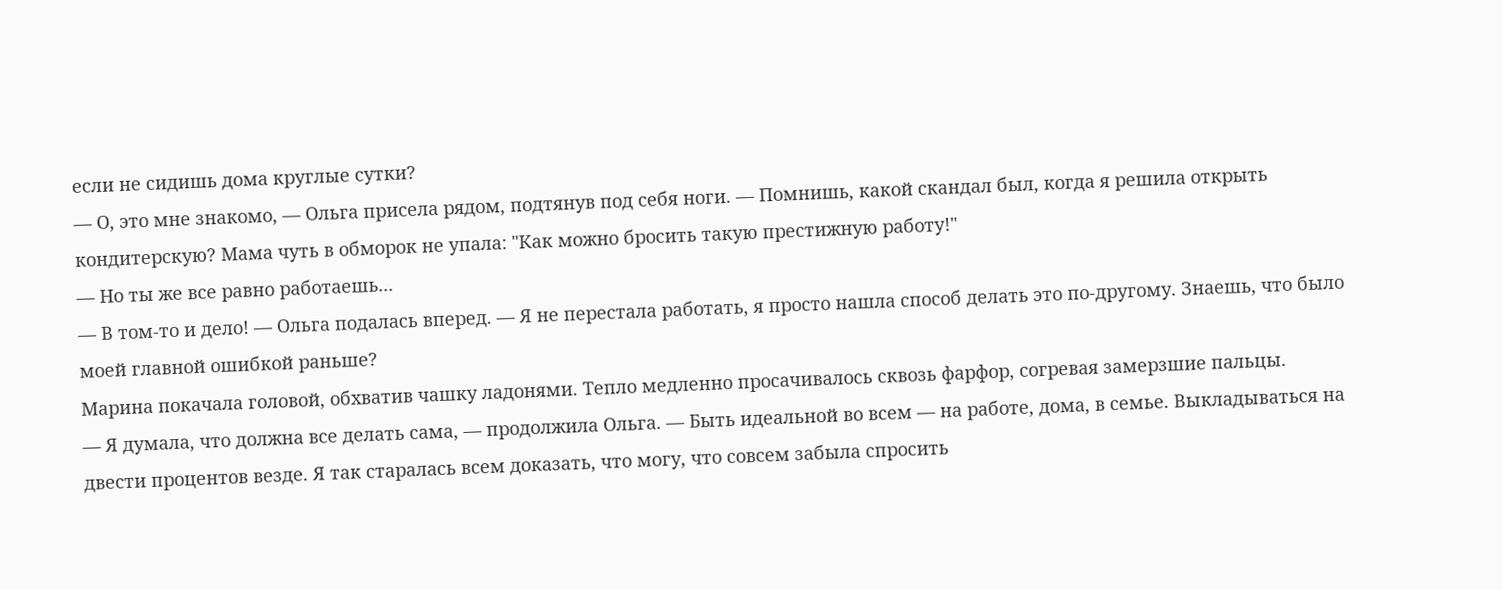если не сидишь дома круглые сутки?
— О, это мне знакомо, — Ольга присела рядом, подтянув под себя ноги. — Помнишь, какой скандал был, когда я решила открыть кондитерскую? Мама чуть в обморок не упала: "Как можно бросить такую престижную работу!"
— Но ты же все равно работаешь...
— В том-то и дело! — Ольга подалась вперед. — Я не перестала работать, я просто нашла способ делать это по-другому. Знаешь, что было моей главной ошибкой раньше?
Марина покачала головой, обхватив чашку ладонями. Тепло медленно просачивалось сквозь фарфор, согревая замерзшие пальцы.
— Я думала, что должна все делать сама, — продолжила Ольга. — Быть идеальной во всем — на работе, дома, в семье. Выкладываться на двести процентов везде. Я так старалась всем доказать, что могу, что совсем забыла спросить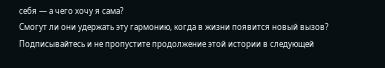себя — а чего хочу я сама?
Смогут ли они удержать эту гармонию, когда в жизни появится новый вызов? Подписывайтесь и не пропустите продолжение этой истории в следующей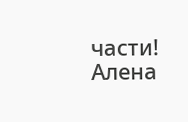части!
Алена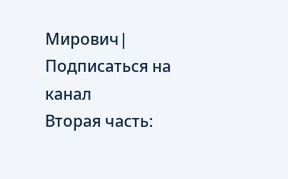Мирович| Подписаться на канал
Вторая часть: